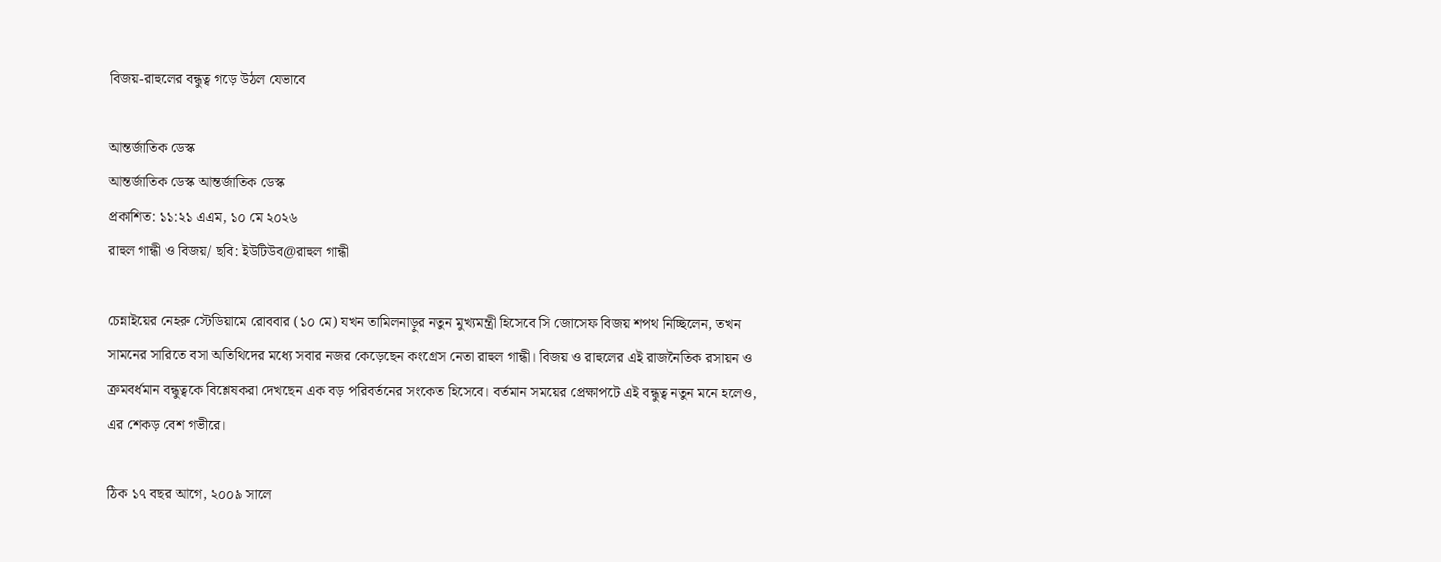বিজয়-রাহুলের বন্ধুত্ব গড়ে উঠল যেভাবে

আন্তর্জাতিক ডেস্ক
আন্তর্জাতিক ডেস্ক আন্তর্জাতিক ডেস্ক
প্রকাশিত: ১১:২১ এএম, ১০ মে ২০২৬
রাহুল গান্ধী ও বিজয়/ ছবি: ইউটিউব@রাহুল গান্ধী

চেন্নাইয়ের নেহরু স্টেডিয়ামে রোববার (১০ মে) যখন তামিলনাড়ুর নতুন মুখ্যমন্ত্রী হিসেবে সি জোসেফ বিজয় শপথ নিচ্ছিলেন, তখন সামনের সারিতে বসা অতিথিদের মধ্যে সবার নজর কেড়েছেন কংগ্রেস নেতা রাহুল গান্ধী। বিজয় ও রাহুলের এই রাজনৈতিক রসায়ন ও ক্রমবর্ধমান বন্ধুত্বকে বিশ্লেষকরা দেখছেন এক বড় পরিবর্তনের সংকেত হিসেবে। বর্তমান সময়ের প্রেক্ষাপটে এই বন্ধুত্ব নতুন মনে হলেও, এর শেকড় বেশ গভীরে।

ঠিক ১৭ বছর আগে, ২০০৯ সালে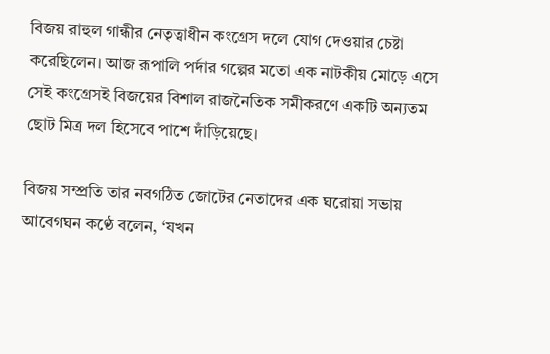বিজয় রাহুল গান্ধীর নেতৃত্বাধীন কংগ্রেস দলে যোগ দেওয়ার চেষ্টা করেছিলেন। আজ রূপালি পর্দার গল্পের মতো এক নাটকীয় মোড়ে এসে সেই কংগ্রেসই বিজয়ের বিশাল রাজনৈতিক সমীকরণে একটি অন্যতম ছোট মিত্র দল হিসেবে পাশে দাঁড়িয়েছে।

বিজয় সম্প্রতি তার নবগঠিত জোটের নেতাদের এক ঘরোয়া সভায় আবেগঘন কণ্ঠে বলেন, ‘যখন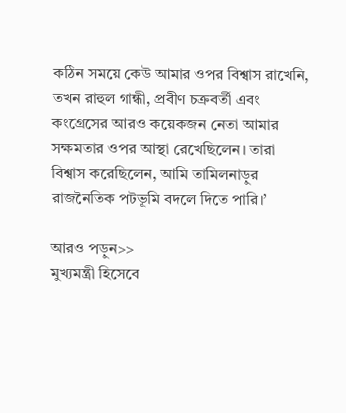কঠিন সময়ে কেউ আমার ওপর বিশ্বাস রাখেনি, তখন রাহুল গান্ধী, প্রবীণ চক্রবর্তী এবং কংগ্রেসের আরও কয়েকজন নেতা আমার সক্ষমতার ওপর আস্থা রেখেছিলেন। তারা বিশ্বাস করেছিলেন, আমি তামিলনাড়ুর রাজনৈতিক পটভূমি বদলে দিতে পারি।’

আরও পড়ুন>>
মুখ্যমন্ত্রী হিসেবে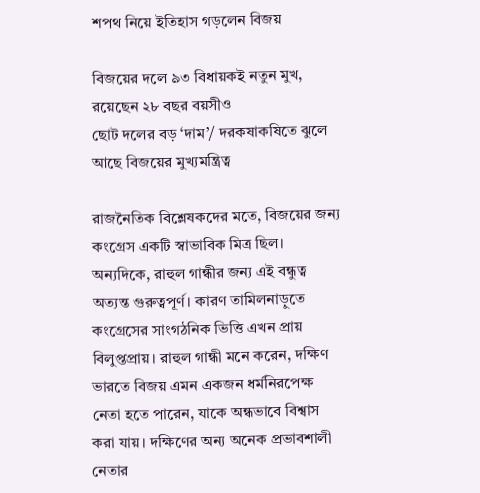শপথ নিয়ে ইতিহাস গড়লেন বিজয়

বিজয়ের দলে ৯৩ বিধায়কই নতুন মুখ, রয়েছেন ২৮ বছর বয়সীও
ছোট দলের বড় ‘দাম’/ দরকষাকষিতে ঝুলে আছে বিজয়ের মুখ্যমন্ত্রিত্ব

রাজনৈতিক বিশ্লেষকদের মতে, বিজয়ের জন্য কংগ্রেস একটি স্বাভাবিক মিত্র ছিল। অন্যদিকে, রাহুল গান্ধীর জন্য এই বন্ধুত্ব অত্যন্ত গুরুত্বপূর্ণ। কারণ তামিলনাড়ুতে কংগ্রেসের সাংগঠনিক ভিত্তি এখন প্রায় বিলুপ্তপ্রায়। রাহুল গান্ধী মনে করেন, দক্ষিণ ভারতে বিজয় এমন একজন ধর্মনিরপেক্ষ নেতা হতে পারেন, যাকে অন্ধভাবে বিশ্বাস করা যায়। দক্ষিণের অন্য অনেক প্রভাবশালী নেতার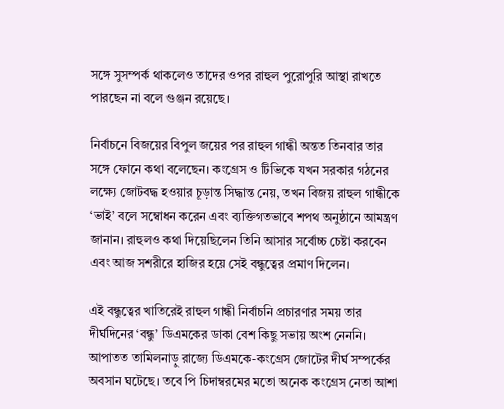সঙ্গে সুসম্পর্ক থাকলেও তাদের ওপর রাহুল পুরোপুরি আস্থা রাখতে পারছেন না বলে গুঞ্জন রয়েছে।

নির্বাচনে বিজয়ের বিপুল জয়ের পর রাহুল গান্ধী অন্তত তিনবার তার সঙ্গে ফোনে কথা বলেছেন। কংগ্রেস ও টিভিকে যখন সরকার গঠনের লক্ষ্যে জোটবদ্ধ হওয়ার চূড়ান্ত সিদ্ধান্ত নেয়, তখন বিজয় রাহুল গান্ধীকে ‘ভাই’ বলে সম্বোধন করেন এবং ব্যক্তিগতভাবে শপথ অনুষ্ঠানে আমন্ত্রণ জানান। রাহুলও কথা দিয়েছিলেন তিনি আসার সর্বোচ্চ চেষ্টা করবেন এবং আজ সশরীরে হাজির হয়ে সেই বন্ধুত্বের প্রমাণ দিলেন।

এই বন্ধুত্বের খাতিরেই রাহুল গান্ধী নির্বাচনি প্রচারণার সময় তার দীর্ঘদিনের ‘বন্ধু’ ডিএমকের ডাকা বেশ কিছু সভায় অংশ নেননি। আপাতত তামিলনাড়ু রাজ্যে ডিএমকে-কংগ্রেস জোটের দীর্ঘ সম্পর্কের অবসান ঘটেছে। তবে পি চিদাম্বরমের মতো অনেক কংগ্রেস নেতা আশা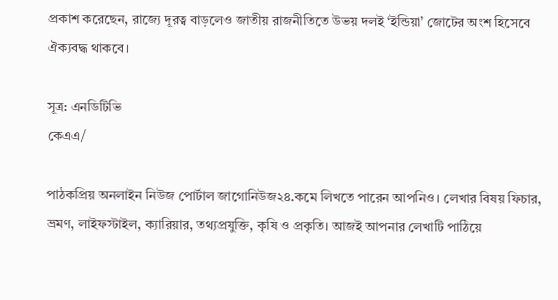প্রকাশ করেছেন, রাজ্যে দূরত্ব বাড়লেও জাতীয় রাজনীতিতে উভয় দলই ‘ইন্ডিয়া’ জোটের অংশ হিসেবে ঐক্যবদ্ধ থাকবে।

সূত্র: এনডিটিভি
কেএএ/

পাঠকপ্রিয় অনলাইন নিউজ পোর্টাল জাগোনিউজ২৪.কমে লিখতে পারেন আপনিও। লেখার বিষয় ফিচার, ভ্রমণ, লাইফস্টাইল, ক্যারিয়ার, তথ্যপ্রযুক্তি, কৃষি ও প্রকৃতি। আজই আপনার লেখাটি পাঠিয়ে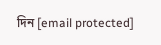দিন [email protected]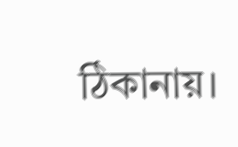ঠিকানায়।